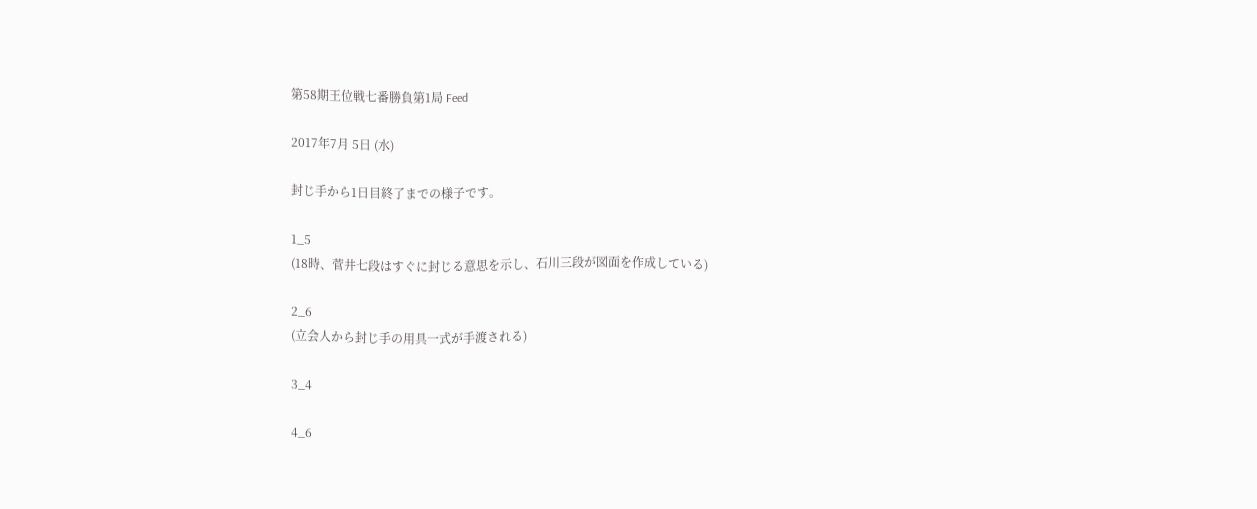第58期王位戦七番勝負第1局 Feed

2017年7月 5日 (水)

封じ手から1日目終了までの様子です。

1_5
(18時、菅井七段はすぐに封じる意思を示し、石川三段が図面を作成している)

2_6
(立会人から封じ手の用具一式が手渡される)

3_4

4_6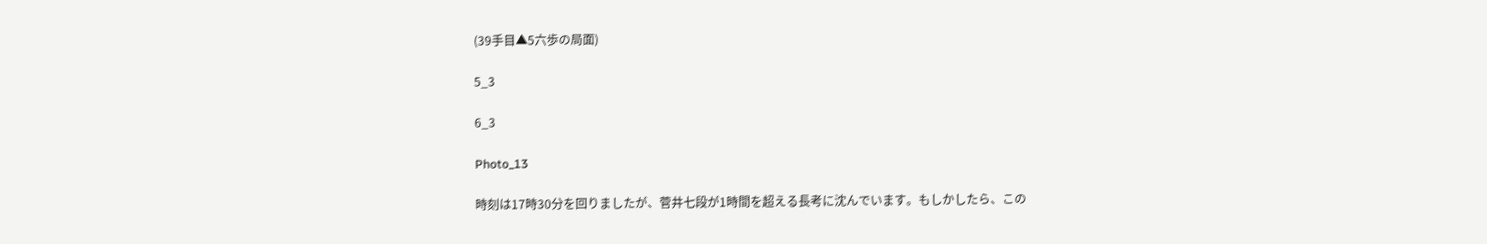(39手目▲5六歩の局面)

5_3

6_3

Photo_13

時刻は17時30分を回りましたが、菅井七段が1時間を超える長考に沈んでいます。もしかしたら、この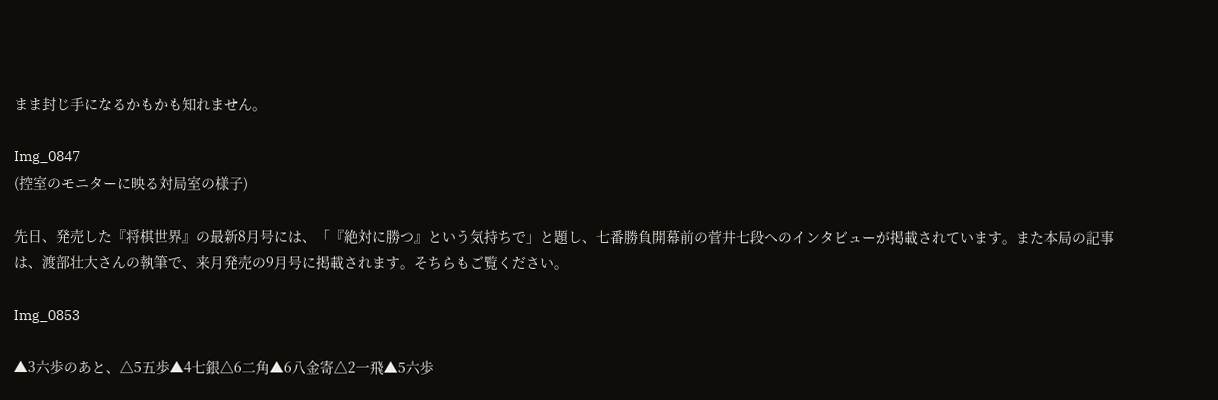まま封じ手になるかもかも知れません。

Img_0847
(控室のモニターに映る対局室の様子)

先日、発売した『将棋世界』の最新8月号には、「『絶対に勝つ』という気持ちで」と題し、七番勝負開幕前の菅井七段へのインタビューが掲載されています。また本局の記事は、渡部壮大さんの執筆で、来月発売の9月号に掲載されます。そちらもご覧ください。

Img_0853

▲3六歩のあと、△5五歩▲4七銀△6二角▲6八金寄△2一飛▲5六歩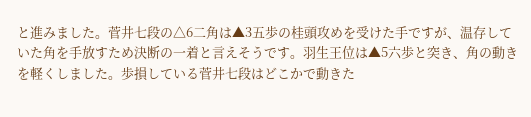と進みました。菅井七段の△6二角は▲3五歩の桂頭攻めを受けた手ですが、温存していた角を手放すため決断の一着と言えそうです。羽生王位は▲5六歩と突き、角の動きを軽くしました。歩損している菅井七段はどこかで動きた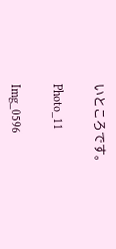いところです。

Photo_11

Img_0596